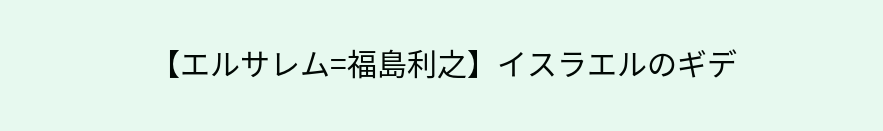【エルサレム=福島利之】イスラエルのギデ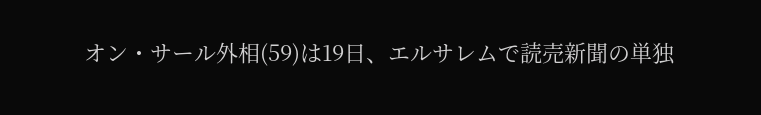オン・サール外相(59)は19日、エルサレムで読売新聞の単独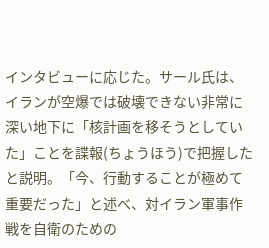インタビューに応じた。サール氏は、イランが空爆では破壊できない非常に深い地下に「核計画を移そうとしていた」ことを諜報(ちょうほう)で把握したと説明。「今、行動することが極めて重要だった」と述べ、対イラン軍事作戦を自衛のための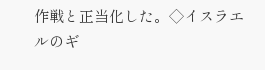作戦と正当化した。◇イスラエルのギ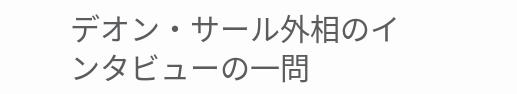デオン・サール外相のインタビューの一問